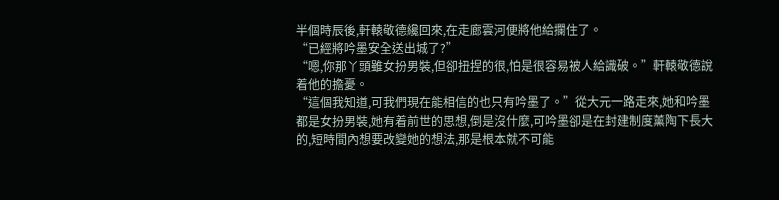半個時辰後,軒轅敬德纔回來,在走廊雲河便將他給攔住了。
“已經將吟墨安全送出城了?”
“嗯,你那丫頭雖女扮男裝,但卻扭捏的很,怕是很容易被人給識破。”軒轅敬德說着他的擔憂。
“這個我知道,可我們現在能相信的也只有吟墨了。”從大元一路走來,她和吟墨都是女扮男裝,她有着前世的思想,倒是沒什麼,可吟墨卻是在封建制度薰陶下長大的,短時間內想要改變她的想法,那是根本就不可能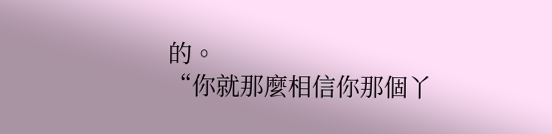的。
“你就那麼相信你那個丫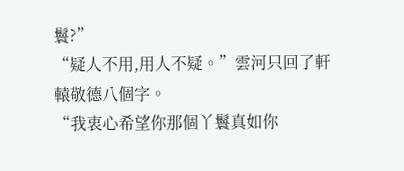鬟?”
“疑人不用,用人不疑。”雲河只回了軒轅敬德八個字。
“我衷心希望你那個丫鬟真如你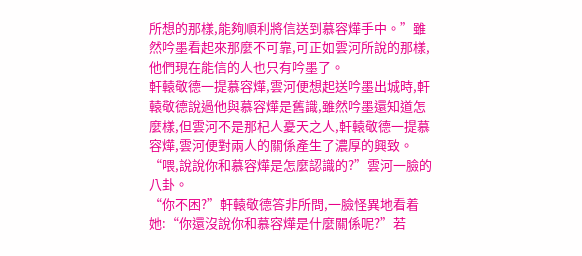所想的那樣,能夠順利將信送到慕容燁手中。”雖然吟墨看起來那麼不可靠,可正如雲河所說的那樣,他們現在能信的人也只有吟墨了。
軒轅敬德一提慕容燁,雲河便想起送吟墨出城時,軒轅敬德說過他與慕容燁是舊識,雖然吟墨還知道怎麼樣,但雲河不是那杞人憂天之人,軒轅敬德一提慕容燁,雲河便對兩人的關係產生了濃厚的興致。
“喂,說說你和慕容燁是怎麼認識的?”雲河一臉的八卦。
“你不困?”軒轅敬德答非所問,一臉怪異地看着她:“你還沒說你和慕容燁是什麼關係呢?”若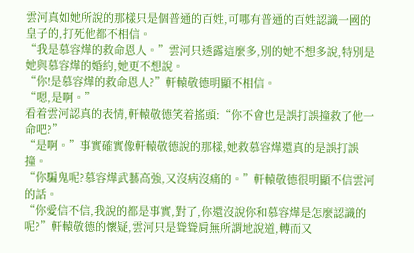雲河真如她所說的那樣只是個普通的百姓,可哪有普通的百姓認識一國的皇子的,打死他都不相信。
“我是慕容燁的救命恩人。”雲河只透露這麼多,別的她不想多說,特別是她與慕容燁的婚約,她更不想說。
“你!是慕容燁的救命恩人?”軒轅敬德明顯不相信。
“嗯,是啊。”
看着雲河認真的表情,軒轅敬德笑着搖頭:“你不會也是誤打誤撞救了他一命吧?”
“是啊。”事實確實像軒轅敬德說的那樣,她救慕容燁還真的是誤打誤撞。
“你騙鬼呢?慕容燁武藝高強,又沒病沒痛的。”軒轅敬德很明顯不信雲河的話。
“你愛信不信,我說的都是事實,對了,你還沒說你和慕容燁是怎麼認識的呢?”軒轅敬德的懷疑,雲河只是聳聳肩無所謂地說道,轉而又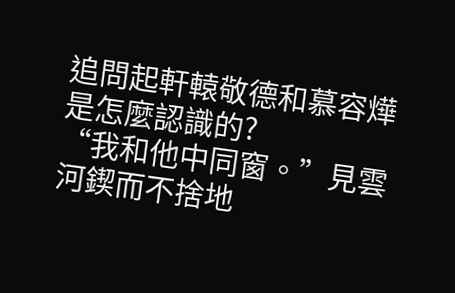追問起軒轅敬德和慕容燁是怎麼認識的?
“我和他中同窗。”見雲河鍥而不捨地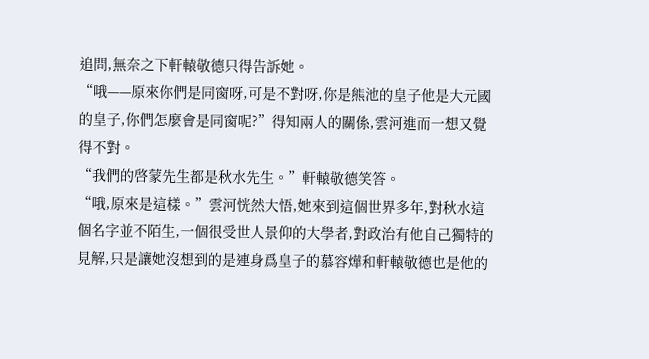追問,無奈之下軒轅敬德只得告訴她。
“哦——原來你們是同窗呀,可是不對呀,你是熊池的皇子他是大元國的皇子,你們怎麼會是同窗呢?”得知兩人的關係,雲河進而一想又覺得不對。
“我們的啓蒙先生都是秋水先生。”軒轅敬德笑答。
“哦,原來是這樣。”雲河恍然大悟,她來到這個世界多年,對秋水這個名字並不陌生,一個很受世人景仰的大學者,對政治有他自己獨特的見解,只是讓她沒想到的是連身爲皇子的慕容燁和軒轅敬德也是他的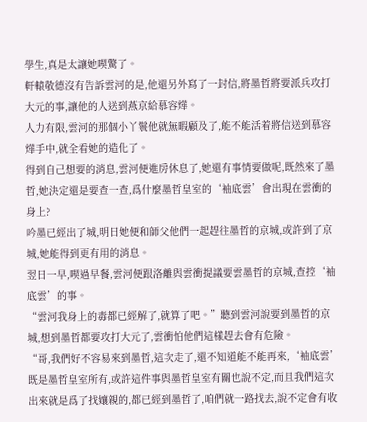學生,真是太讓她喫驚了。
軒轅敬德沒有告訴雲河的是,他還另外寫了一封信,將墨哲將要派兵攻打大元的事,讓他的人送到燕京給慕容燁。
人力有限,雲河的那個小丫鬟他就無暇顧及了,能不能活着將信送到慕容燁手中,就全看她的造化了。
得到自己想要的消息,雲河便進房休息了,她還有事情要做呢,既然來了墨哲,她決定還是要查一查,爲什麼墨哲皇室的‘袖底雲’會出現在雲衝的身上?
吟墨已經出了城,明日她便和師父他們一起趕往墨哲的京城,或許到了京城,她能得到更有用的消息。
翌日一早,喫過早餐,雲河便跟洛離與雲衝提議要雲墨哲的京城,查控‘袖底雲’的事。
“雲河我身上的毒都已經解了,就算了吧。”聽到雲河說要到墨哲的京城,想到墨哲都要攻打大元了,雲衝怕他們這樣趕去會有危險。
“哥,我們好不容易來到墨哲,這次走了,還不知道能不能再來,‘袖底雲’既是墨哲皇室所有,或許這件事與墨哲皇室有關也說不定,而且我們這次出來就是爲了找孃親的,都已經到墨哲了,咱們就一路找去,說不定會有收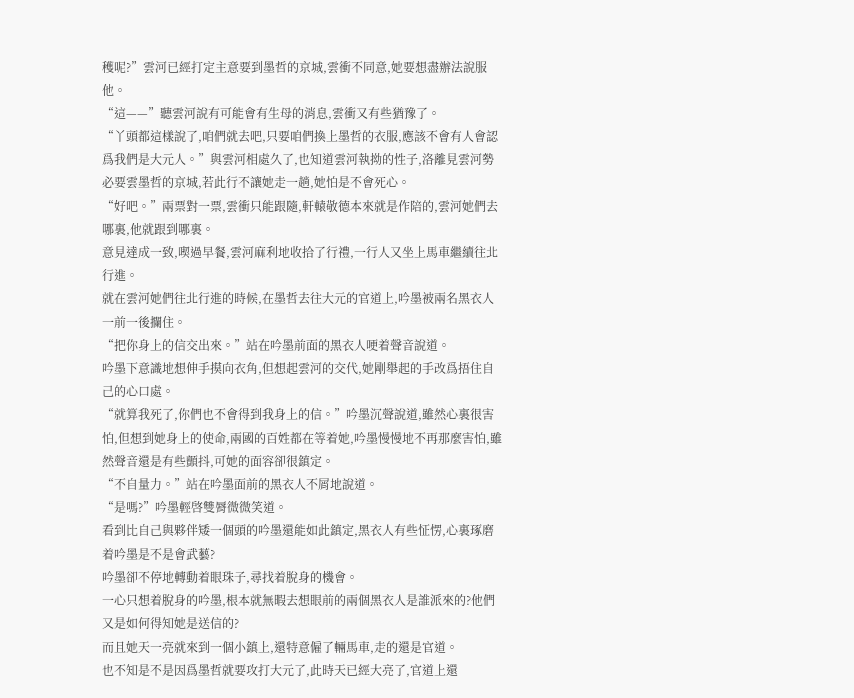穫呢?”雲河已經打定主意要到墨哲的京城,雲衝不同意,她要想盡辦法說服他。
“這——”聽雲河說有可能會有生母的消息,雲衝又有些猶豫了。
“丫頭都這樣說了,咱們就去吧,只要咱們換上墨哲的衣服,應該不會有人會認爲我們是大元人。”與雲河相處久了,也知道雲河執拗的性子,洛離見雲河勢必要雲墨哲的京城,若此行不讓她走一趟,她怕是不會死心。
“好吧。”兩票對一票,雲衝只能跟隨,軒轅敬德本來就是作陪的,雲河她們去哪裏,他就跟到哪裏。
意見達成一致,喫過早餐,雲河麻利地收拾了行禮,一行人又坐上馬車繼續往北行進。
就在雲河她們往北行進的時候,在墨哲去往大元的官道上,吟墨被兩名黑衣人一前一後攔住。
“把你身上的信交出來。”站在吟墨前面的黑衣人哽着聲音說道。
吟墨下意識地想伸手摸向衣角,但想起雲河的交代,她剛舉起的手改爲捂住自己的心口處。
“就算我死了,你們也不會得到我身上的信。”吟墨沉聲說道,雖然心裏很害怕,但想到她身上的使命,兩國的百姓都在等着她,吟墨慢慢地不再那麼害怕,雖然聲音還是有些顫抖,可她的面容卻很鎮定。
“不自量力。”站在吟墨面前的黑衣人不屑地說道。
“是嗎?”吟墨輕啓雙脣微微笑道。
看到比自己與夥伴矮一個頭的吟墨還能如此鎮定,黑衣人有些怔愣,心裏琢磨着吟墨是不是會武藝?
吟墨卻不停地轉動着眼珠子,尋找着脫身的機會。
一心只想着脫身的吟墨,根本就無暇去想眼前的兩個黑衣人是誰派來的?他們又是如何得知她是送信的?
而且她天一亮就來到一個小鎮上,還特意僱了輛馬車,走的還是官道。
也不知是不是因爲墨哲就要攻打大元了,此時天已經大亮了,官道上還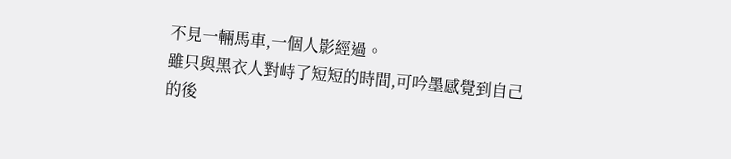不見一輛馬車,一個人影經過。
雖只與黑衣人對峙了短短的時間,可吟墨感覺到自己的後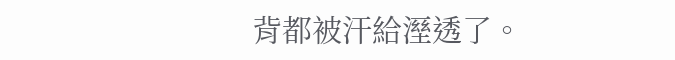背都被汗給溼透了。